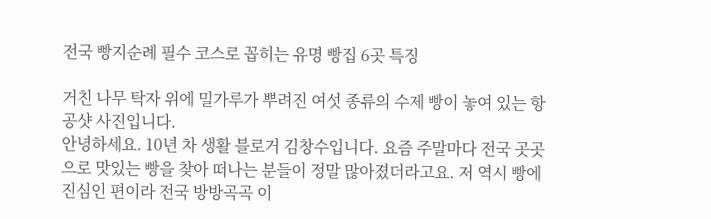전국 빵지순례 필수 코스로 꼽히는 유명 빵집 6곳 특징

거친 나무 탁자 위에 밀가루가 뿌려진 여섯 종류의 수제 빵이 놓여 있는 항공샷 사진입니다.
안녕하세요. 10년 차 생활 블로거 김창수입니다. 요즘 주말마다 전국 곳곳으로 맛있는 빵을 찾아 떠나는 분들이 정말 많아졌더라고요. 저 역시 빵에 진심인 편이라 전국 방방곡곡 이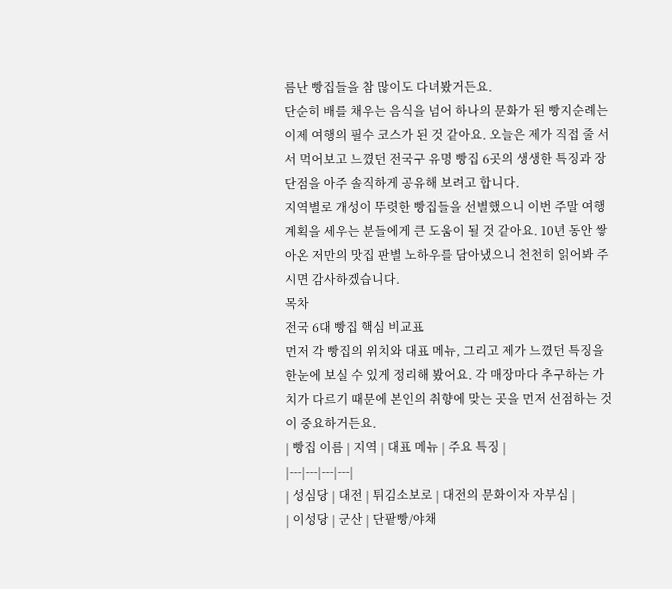름난 빵집들을 참 많이도 다녀봤거든요.
단순히 배를 채우는 음식을 넘어 하나의 문화가 된 빵지순례는 이제 여행의 필수 코스가 된 것 같아요. 오늘은 제가 직접 줄 서서 먹어보고 느꼈던 전국구 유명 빵집 6곳의 생생한 특징과 장단점을 아주 솔직하게 공유해 보려고 합니다.
지역별로 개성이 뚜렷한 빵집들을 선별했으니 이번 주말 여행 계획을 세우는 분들에게 큰 도움이 될 것 같아요. 10년 동안 쌓아온 저만의 맛집 판별 노하우를 담아냈으니 천천히 읽어봐 주시면 감사하겠습니다.
목차
전국 6대 빵집 핵심 비교표
먼저 각 빵집의 위치와 대표 메뉴, 그리고 제가 느꼈던 특징을 한눈에 보실 수 있게 정리해 봤어요. 각 매장마다 추구하는 가치가 다르기 때문에 본인의 취향에 맞는 곳을 먼저 선점하는 것이 중요하거든요.
| 빵집 이름 | 지역 | 대표 메뉴 | 주요 특징 |
|---|---|---|---|
| 성심당 | 대전 | 튀김소보로 | 대전의 문화이자 자부심 |
| 이성당 | 군산 | 단팥빵/야채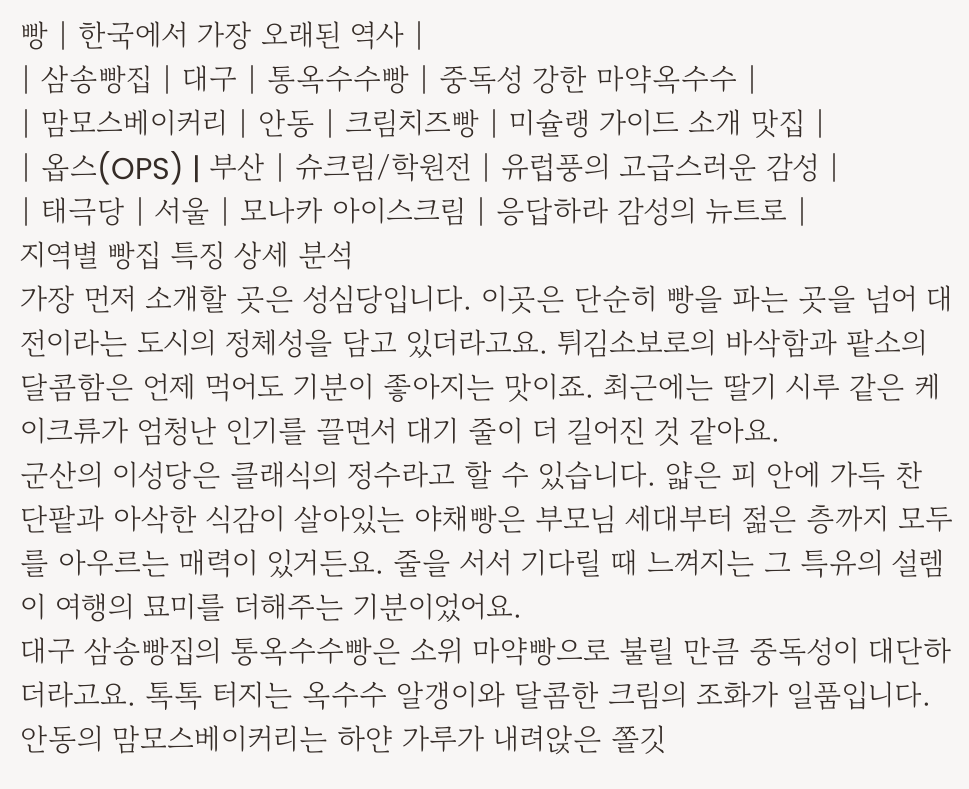빵 | 한국에서 가장 오래된 역사 |
| 삼송빵집 | 대구 | 통옥수수빵 | 중독성 강한 마약옥수수 |
| 맘모스베이커리 | 안동 | 크림치즈빵 | 미슐랭 가이드 소개 맛집 |
| 옵스(OPS) | 부산 | 슈크림/학원전 | 유럽풍의 고급스러운 감성 |
| 태극당 | 서울 | 모나카 아이스크림 | 응답하라 감성의 뉴트로 |
지역별 빵집 특징 상세 분석
가장 먼저 소개할 곳은 성심당입니다. 이곳은 단순히 빵을 파는 곳을 넘어 대전이라는 도시의 정체성을 담고 있더라고요. 튀김소보로의 바삭함과 팥소의 달콤함은 언제 먹어도 기분이 좋아지는 맛이죠. 최근에는 딸기 시루 같은 케이크류가 엄청난 인기를 끌면서 대기 줄이 더 길어진 것 같아요.
군산의 이성당은 클래식의 정수라고 할 수 있습니다. 얇은 피 안에 가득 찬 단팥과 아삭한 식감이 살아있는 야채빵은 부모님 세대부터 젊은 층까지 모두를 아우르는 매력이 있거든요. 줄을 서서 기다릴 때 느껴지는 그 특유의 설렘이 여행의 묘미를 더해주는 기분이었어요.
대구 삼송빵집의 통옥수수빵은 소위 마약빵으로 불릴 만큼 중독성이 대단하더라고요. 톡톡 터지는 옥수수 알갱이와 달콤한 크림의 조화가 일품입니다. 안동의 맘모스베이커리는 하얀 가루가 내려앉은 쫄깃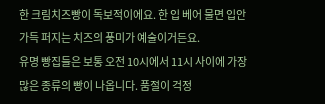한 크림치즈빵이 독보적이에요. 한 입 베어 물면 입안 가득 퍼지는 치즈의 풍미가 예술이거든요.
유명 빵집들은 보통 오전 10시에서 11시 사이에 가장 많은 종류의 빵이 나옵니다. 품절이 걱정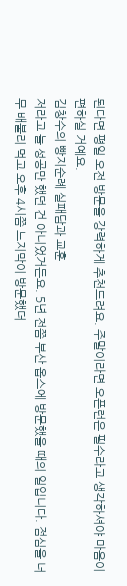된다면 평일 오전 방문을 강력하게 추천드려요. 주말이라면 오픈런은 필수라고 생각하셔야 마음이 편하실 거예요.
김창수의 빵지순례 실패담과 교훈
저라고 늘 성공만 했던 건 아니었거든요. 5년 전쯤 부산 옵스에 방문했을 때의 일입니다. 점심을 너무 배불리 먹고 오후 4시쯤 느지막이 방문했더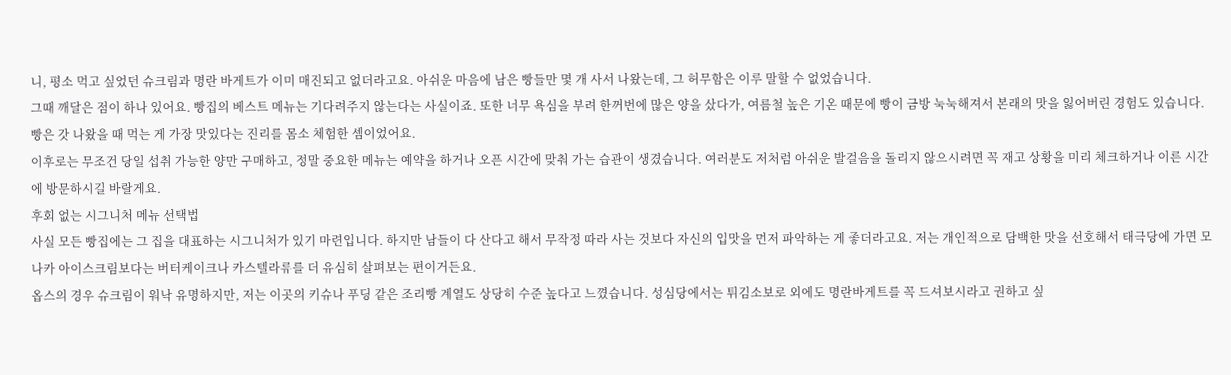니, 평소 먹고 싶었던 슈크림과 명란 바게트가 이미 매진되고 없더라고요. 아쉬운 마음에 남은 빵들만 몇 개 사서 나왔는데, 그 허무함은 이루 말할 수 없었습니다.
그때 깨달은 점이 하나 있어요. 빵집의 베스트 메뉴는 기다려주지 않는다는 사실이죠. 또한 너무 욕심을 부려 한꺼번에 많은 양을 샀다가, 여름철 높은 기온 때문에 빵이 금방 눅눅해져서 본래의 맛을 잃어버린 경험도 있습니다. 빵은 갓 나왔을 때 먹는 게 가장 맛있다는 진리를 몸소 체험한 셈이었어요.
이후로는 무조건 당일 섭취 가능한 양만 구매하고, 정말 중요한 메뉴는 예약을 하거나 오픈 시간에 맞춰 가는 습관이 생겼습니다. 여러분도 저처럼 아쉬운 발걸음을 돌리지 않으시려면 꼭 재고 상황을 미리 체크하거나 이른 시간에 방문하시길 바랄게요.
후회 없는 시그니처 메뉴 선택법
사실 모든 빵집에는 그 집을 대표하는 시그니처가 있기 마련입니다. 하지만 남들이 다 산다고 해서 무작정 따라 사는 것보다 자신의 입맛을 먼저 파악하는 게 좋더라고요. 저는 개인적으로 담백한 맛을 선호해서 태극당에 가면 모나카 아이스크림보다는 버터케이크나 카스텔라류를 더 유심히 살펴보는 편이거든요.
옵스의 경우 슈크림이 워낙 유명하지만, 저는 이곳의 키슈나 푸딩 같은 조리빵 계열도 상당히 수준 높다고 느꼈습니다. 성심당에서는 튀김소보로 외에도 명란바게트를 꼭 드셔보시라고 권하고 싶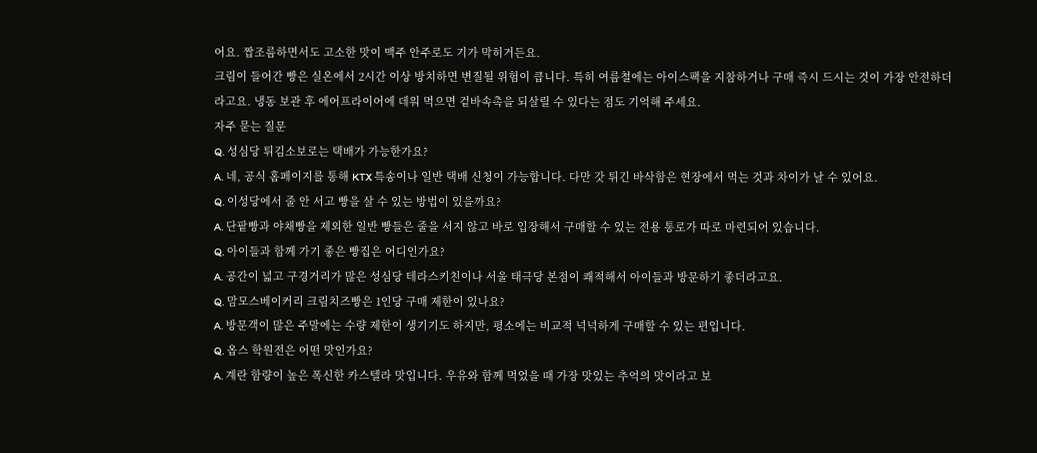어요. 짭조름하면서도 고소한 맛이 맥주 안주로도 기가 막히거든요.
크림이 들어간 빵은 실온에서 2시간 이상 방치하면 변질될 위험이 큽니다. 특히 여름철에는 아이스팩을 지참하거나 구매 즉시 드시는 것이 가장 안전하더라고요. 냉동 보관 후 에어프라이어에 데워 먹으면 겉바속촉을 되살릴 수 있다는 점도 기억해 주세요.
자주 묻는 질문
Q. 성심당 튀김소보로는 택배가 가능한가요?
A. 네, 공식 홈페이지를 통해 KTX 특송이나 일반 택배 신청이 가능합니다. 다만 갓 튀긴 바삭함은 현장에서 먹는 것과 차이가 날 수 있어요.
Q. 이성당에서 줄 안 서고 빵을 살 수 있는 방법이 있을까요?
A. 단팥빵과 야채빵을 제외한 일반 빵들은 줄을 서지 않고 바로 입장해서 구매할 수 있는 전용 통로가 따로 마련되어 있습니다.
Q. 아이들과 함께 가기 좋은 빵집은 어디인가요?
A. 공간이 넓고 구경거리가 많은 성심당 테라스키친이나 서울 태극당 본점이 쾌적해서 아이들과 방문하기 좋더라고요.
Q. 맘모스베이커리 크림치즈빵은 1인당 구매 제한이 있나요?
A. 방문객이 많은 주말에는 수량 제한이 생기기도 하지만, 평소에는 비교적 넉넉하게 구매할 수 있는 편입니다.
Q. 옵스 학원전은 어떤 맛인가요?
A. 계란 함량이 높은 폭신한 카스텔라 맛입니다. 우유와 함께 먹었을 때 가장 맛있는 추억의 맛이라고 보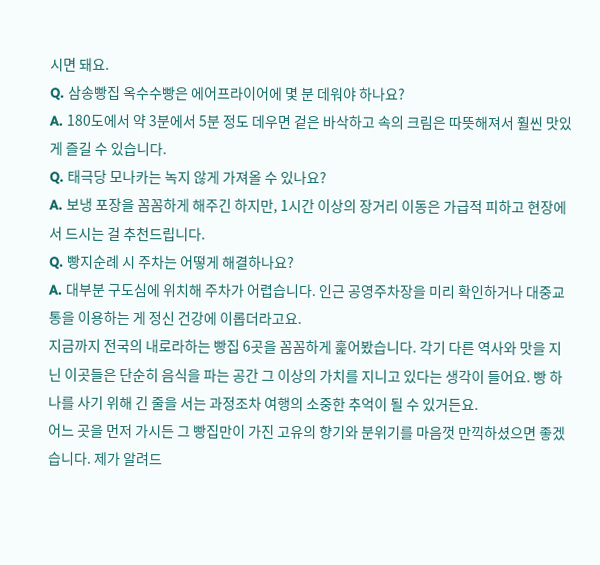시면 돼요.
Q. 삼송빵집 옥수수빵은 에어프라이어에 몇 분 데워야 하나요?
A. 180도에서 약 3분에서 5분 정도 데우면 겉은 바삭하고 속의 크림은 따뜻해져서 훨씬 맛있게 즐길 수 있습니다.
Q. 태극당 모나카는 녹지 않게 가져올 수 있나요?
A. 보냉 포장을 꼼꼼하게 해주긴 하지만, 1시간 이상의 장거리 이동은 가급적 피하고 현장에서 드시는 걸 추천드립니다.
Q. 빵지순례 시 주차는 어떻게 해결하나요?
A. 대부분 구도심에 위치해 주차가 어렵습니다. 인근 공영주차장을 미리 확인하거나 대중교통을 이용하는 게 정신 건강에 이롭더라고요.
지금까지 전국의 내로라하는 빵집 6곳을 꼼꼼하게 훑어봤습니다. 각기 다른 역사와 맛을 지닌 이곳들은 단순히 음식을 파는 공간 그 이상의 가치를 지니고 있다는 생각이 들어요. 빵 하나를 사기 위해 긴 줄을 서는 과정조차 여행의 소중한 추억이 될 수 있거든요.
어느 곳을 먼저 가시든 그 빵집만이 가진 고유의 향기와 분위기를 마음껏 만끽하셨으면 좋겠습니다. 제가 알려드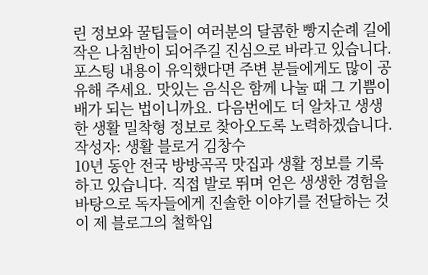린 정보와 꿀팁들이 여러분의 달콤한 빵지순례 길에 작은 나침반이 되어주길 진심으로 바라고 있습니다.
포스팅 내용이 유익했다면 주변 분들에게도 많이 공유해 주세요. 맛있는 음식은 함께 나눌 때 그 기쁨이 배가 되는 법이니까요. 다음번에도 더 알차고 생생한 생활 밀착형 정보로 찾아오도록 노력하겠습니다.
작성자: 생활 블로거 김창수
10년 동안 전국 방방곡곡 맛집과 생활 정보를 기록하고 있습니다. 직접 발로 뛰며 얻은 생생한 경험을 바탕으로 독자들에게 진솔한 이야기를 전달하는 것이 제 블로그의 철학입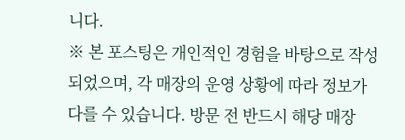니다.
※ 본 포스팅은 개인적인 경험을 바탕으로 작성되었으며, 각 매장의 운영 상황에 따라 정보가 다를 수 있습니다. 방문 전 반드시 해당 매장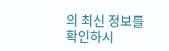의 최신 정보를 확인하시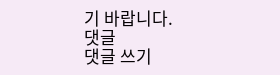기 바랍니다.
댓글
댓글 쓰기